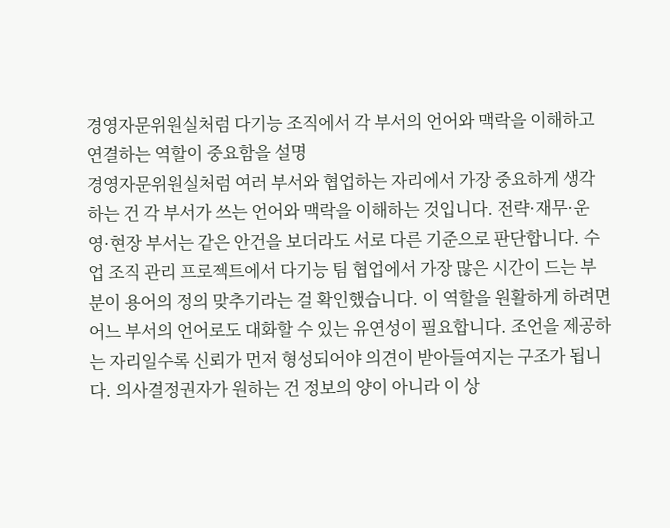경영자문위원실처럼 다기능 조직에서 각 부서의 언어와 맥락을 이해하고 연결하는 역할이 중요함을 설명
경영자문위원실처럼 여러 부서와 협업하는 자리에서 가장 중요하게 생각하는 건 각 부서가 쓰는 언어와 맥락을 이해하는 것입니다. 전략·재무·운영·현장 부서는 같은 안건을 보더라도 서로 다른 기준으로 판단합니다. 수업 조직 관리 프로젝트에서 다기능 팀 협업에서 가장 많은 시간이 드는 부분이 용어의 정의 맞추기라는 걸 확인했습니다. 이 역할을 원활하게 하려면 어느 부서의 언어로도 대화할 수 있는 유연성이 필요합니다. 조언을 제공하는 자리일수록 신뢰가 먼저 형성되어야 의견이 받아들여지는 구조가 됩니다. 의사결정권자가 원하는 건 정보의 양이 아니라 이 상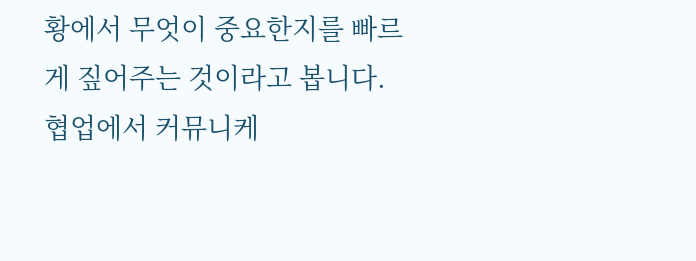황에서 무엇이 중요한지를 빠르게 짚어주는 것이라고 봅니다. 협업에서 커뮤니케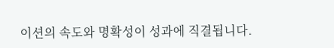이션의 속도와 명확성이 성과에 직결됩니다.